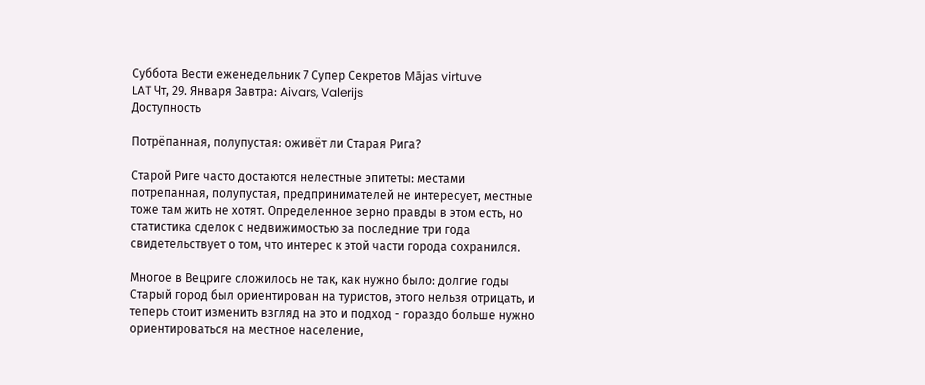Суббота Вести еженедельник 7 Супер Секретов Mājas virtuve
LAT Чт, 29. Января Завтра: Aivars, Valerijs
Доступность

Потрёпанная, полупустая: оживёт ли Старая Рига?

Старой Риге часто достаются нелестные эпитеты: местами потрепанная, полупустая, предпринимателей не интересует, местные тоже там жить не хотят. Определенное зерно правды в этом есть, но статистика сделок с недвижимостью за последние три года свидетельствует о том, что интерес к этой части города сохранился.

Многое в Вецриге сложилось не так, как нужно было: долгие годы Старый город был ориентирован на туристов, этого нельзя отрицать, и теперь стоит изменить взгляд на это и подход - гораздо больше нужно ориентироваться на местное население,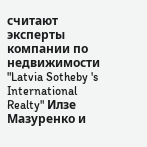считают эксперты компании по недвижимости "Latvia Sotheby 's International Realty" Илзе Мазуренко и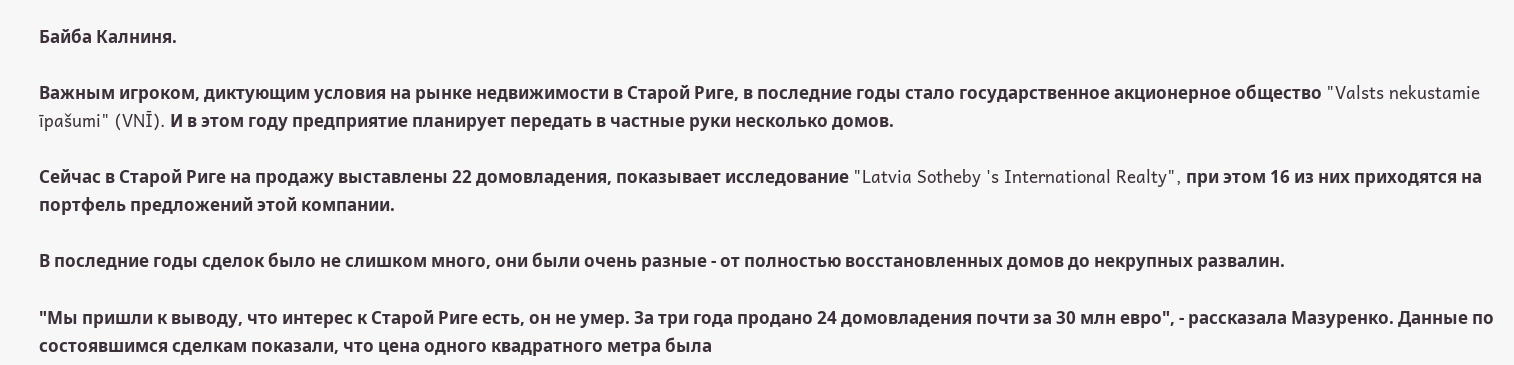Байба Калниня.

Важным игроком, диктующим условия на рынке недвижимости в Старой Риге, в последние годы стало государственное акционерное общество "Valsts nekustamie īpašumi" (VNĪ). И в этом году предприятие планирует передать в частные руки несколько домов.

Сейчас в Старой Риге на продажу выставлены 22 домовладения, показывает исследование "Latvia Sotheby 's International Realty", при этом 16 из них приходятся на портфель предложений этой компании.

В последние годы сделок было не слишком много, они были очень разные - от полностью восстановленных домов до некрупных развалин.

"Мы пришли к выводу, что интерес к Старой Риге есть, он не умер. За три года продано 24 домовладения почти за 30 млн евро", - рассказала Мазуренко. Данные по состоявшимся сделкам показали, что цена одного квадратного метра была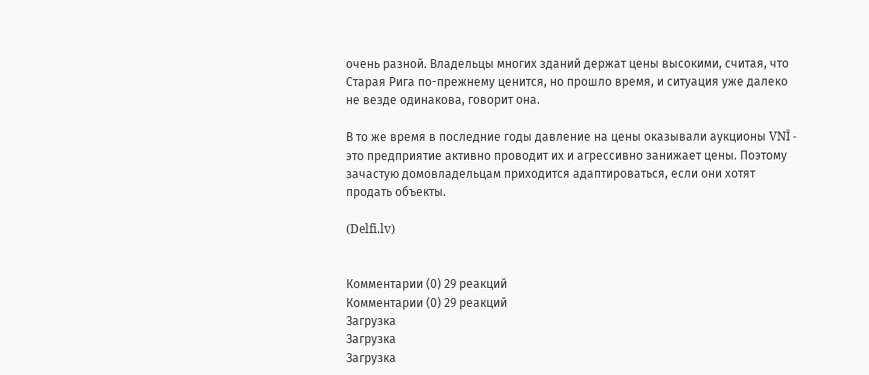очень разной. Владельцы многих зданий держат цены высокими, считая, что Старая Рига по-прежнему ценится, но прошло время, и ситуация уже далеко не везде одинакова, говорит она.

В то же время в последние годы давление на цены оказывали аукционы VNĪ - это предприятие активно проводит их и агрессивно занижает цены. Поэтому зачастую домовладельцам приходится адаптироваться, если они хотят продать объекты.

(Delfi.lv)


Комментарии (0) 29 реакций
Комментарии (0) 29 реакций
Загрузка
Загрузка
Загрузка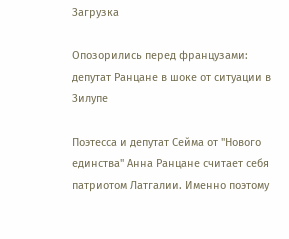Загрузка

Опозорились перед французами: депутат Ранцане в шоке от ситуации в Зилупе

Поэтесса и депутат Сейма от "Нового единства" Анна Ранцане считает себя патриотом Латгалии. Именно поэтому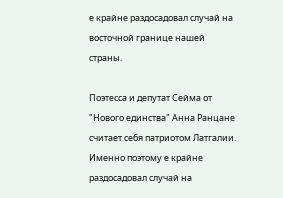е крайне раздосадовал случай на восточной границе нашей страны.

Поэтесса и депутат Сейма от "Нового единства" Анна Ранцане считает себя патриотом Латгалии. Именно поэтому е крайне раздосадовал случай на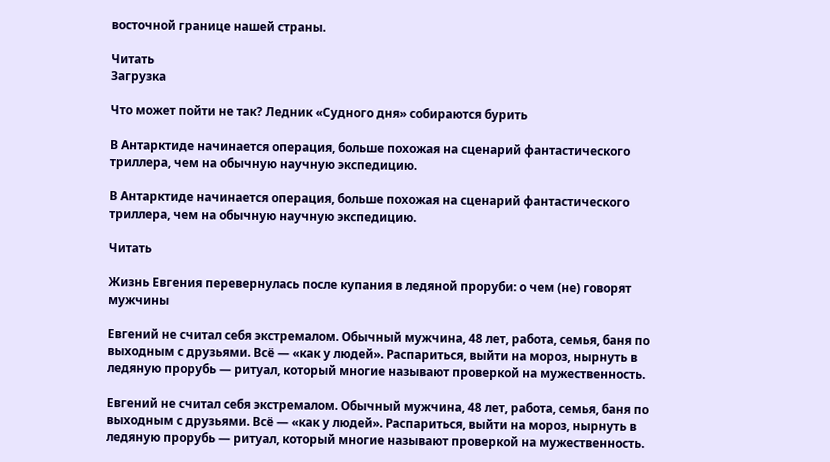восточной границе нашей страны.

Читать
Загрузка

Что может пойти не так? Ледник «Судного дня» собираются бурить

В Антарктиде начинается операция, больше похожая на сценарий фантастического триллера, чем на обычную научную экспедицию.

В Антарктиде начинается операция, больше похожая на сценарий фантастического триллера, чем на обычную научную экспедицию.

Читать

Жизнь Евгения перевернулась после купания в ледяной проруби: о чем (не) говорят мужчины

Евгений не считал себя экстремалом. Обычный мужчина, 48 лет, работа, семья, баня по выходным с друзьями. Всё — «как у людей». Распариться, выйти на мороз, нырнуть в ледяную прорубь — ритуал, который многие называют проверкой на мужественность.

Евгений не считал себя экстремалом. Обычный мужчина, 48 лет, работа, семья, баня по выходным с друзьями. Всё — «как у людей». Распариться, выйти на мороз, нырнуть в ледяную прорубь — ритуал, который многие называют проверкой на мужественность.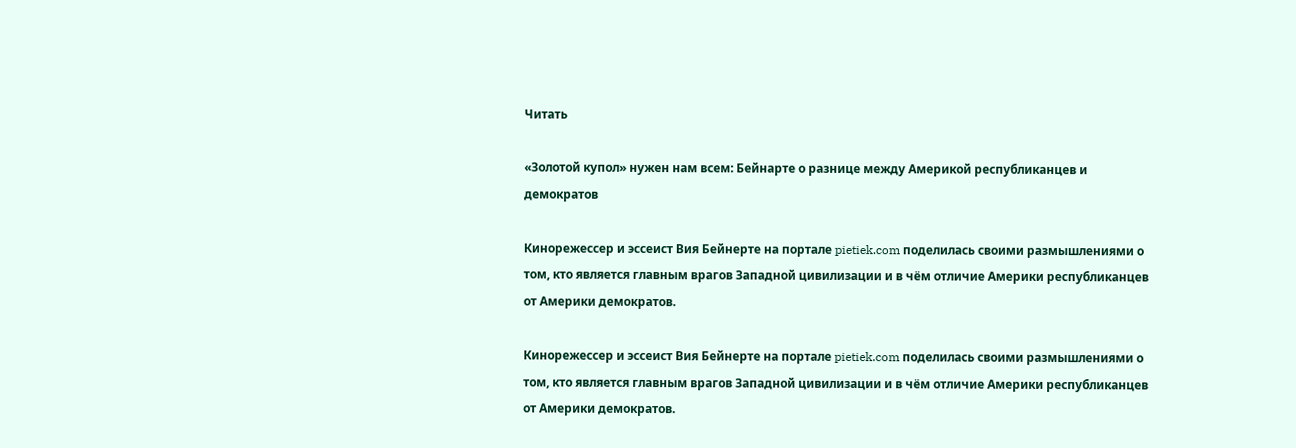Читать

«Золотой купол» нужен нам всем: Бейнарте о разнице между Америкой республиканцев и демократов

Кинорежессер и эссеист Вия Бейнерте на портале pietiek.com поделилась своими размышлениями о том, кто является главным врагов Западной цивилизации и в чём отличие Америки республиканцев от Америки демократов.

Кинорежессер и эссеист Вия Бейнерте на портале pietiek.com поделилась своими размышлениями о том, кто является главным врагов Западной цивилизации и в чём отличие Америки республиканцев от Америки демократов.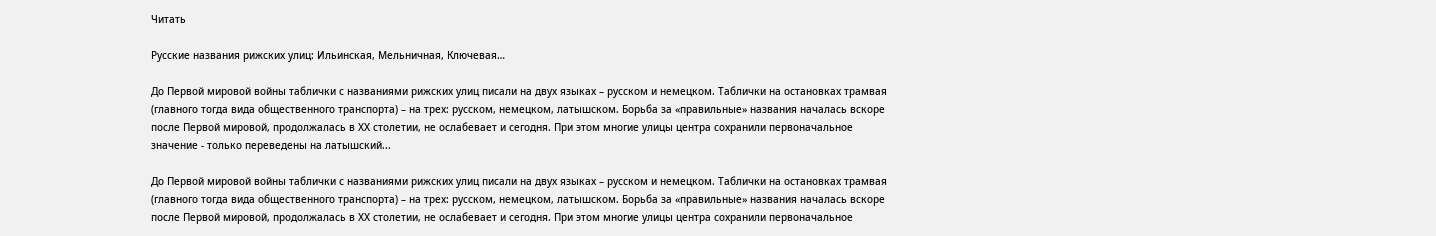Читать

Русские названия рижских улиц: Ильинская, Мельничная, Ключевая…

До Первой мировой войны таблички с названиями рижских улиц писали на двух языках – русском и немецком. Таблички на остановках трамвая (главного тогда вида общественного транспорта) – на трех: русском, немецком, латышском. Борьба за «правильные» названия началась вскоре после Первой мировой, продолжалась в ХХ столетии, не ослабевает и сегодня. При этом многие улицы центра сохранили первоначальное значение - только переведены на латышский...

До Первой мировой войны таблички с названиями рижских улиц писали на двух языках – русском и немецком. Таблички на остановках трамвая (главного тогда вида общественного транспорта) – на трех: русском, немецком, латышском. Борьба за «правильные» названия началась вскоре после Первой мировой, продолжалась в ХХ столетии, не ослабевает и сегодня. При этом многие улицы центра сохранили первоначальное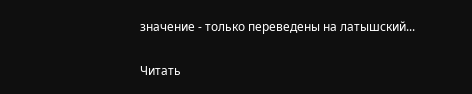значение - только переведены на латышский...

Читать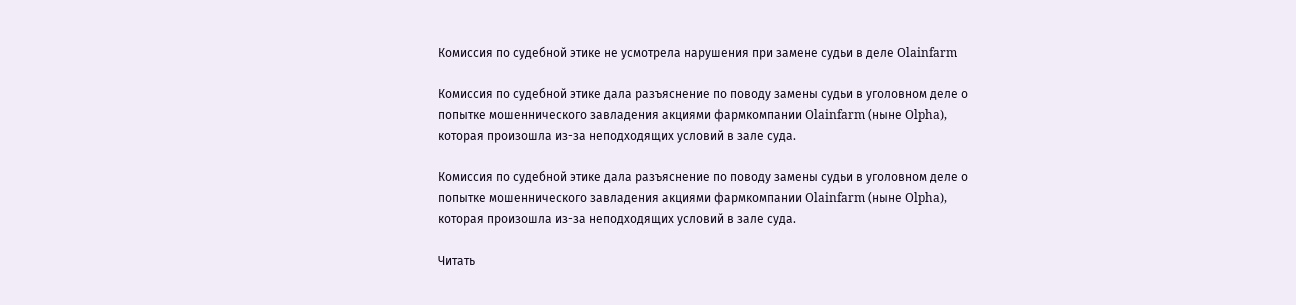Комиссия по судебной этике не усмотрела нарушения при замене судьи в деле Olainfarm

Комиссия по судебной этике дала разъяснение по поводу замены судьи в уголовном деле о попытке мошеннического завладения акциями фармкомпании Olainfarm (ныне Olpha), которая произошла из-за неподходящих условий в зале суда.

Комиссия по судебной этике дала разъяснение по поводу замены судьи в уголовном деле о попытке мошеннического завладения акциями фармкомпании Olainfarm (ныне Olpha), которая произошла из-за неподходящих условий в зале суда.

Читать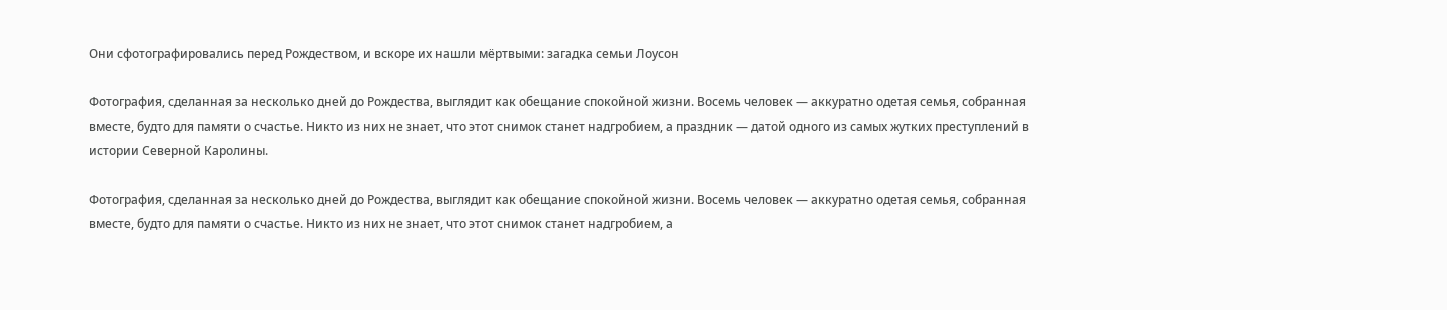Они сфотографировались перед Рождеством, и вскоре их нашли мёртвыми: загадка семьи Лоусон

Фотография, сделанная за несколько дней до Рождества, выглядит как обещание спокойной жизни. Восемь человек — аккуратно одетая семья, собранная вместе, будто для памяти о счастье. Никто из них не знает, что этот снимок станет надгробием, а праздник — датой одного из самых жутких преступлений в истории Северной Каролины.

Фотография, сделанная за несколько дней до Рождества, выглядит как обещание спокойной жизни. Восемь человек — аккуратно одетая семья, собранная вместе, будто для памяти о счастье. Никто из них не знает, что этот снимок станет надгробием, а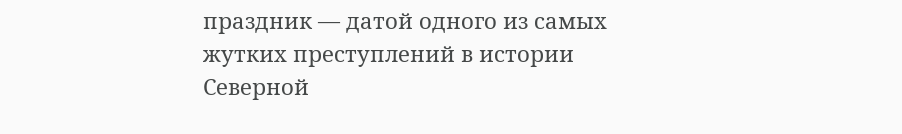праздник — датой одного из самых жутких преступлений в истории Северной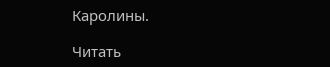Каролины.

Читать